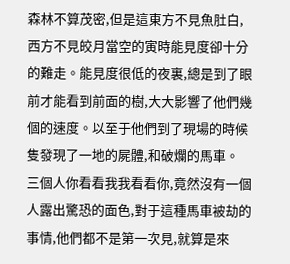森林不算茂密,但是這東方不見魚肚白,西方不見皎月當空的寅時能見度卻十分的難走。能見度很低的夜裏,總是到了眼前才能看到前面的樹,大大影響了他們幾個的速度。以至于他們到了現場的時候隻發現了一地的屍體,和破爛的馬車。
三個人你看看我我看看你,竟然沒有一個人露出驚恐的面色,對于這種馬車被劫的事情,他們都不是第一次見,就算是來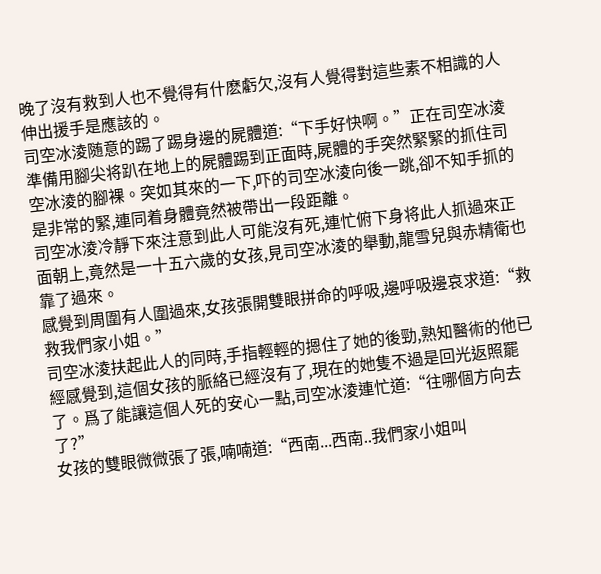晚了沒有救到人也不覺得有什麽虧欠,沒有人覺得對這些素不相識的人伸出援手是應該的。
司空冰淩随意的踢了踢身邊的屍體道:“下手好快啊。”正在司空冰淩準備用腳尖将趴在地上的屍體踢到正面時,屍體的手突然緊緊的抓住司空冰淩的腳裸。突如其來的一下,吓的司空冰淩向後一跳,卻不知手抓的是非常的緊,連同着身體竟然被帶出一段距離。
司空冰淩冷靜下來注意到此人可能沒有死,連忙俯下身将此人抓過來正面朝上,竟然是一十五六歲的女孩,見司空冰淩的舉動,龍雪兒與赤精衛也靠了過來。
感覺到周圍有人圍過來,女孩張開雙眼拼命的呼吸,邊呼吸邊哀求道:“救救我們家小姐。”
司空冰淩扶起此人的同時,手指輕輕的摁住了她的後勁,熟知醫術的他已經感覺到,這個女孩的脈絡已經沒有了,現在的她隻不過是回光返照罷了。爲了能讓這個人死的安心一點,司空冰淩連忙道:“往哪個方向去了?”
女孩的雙眼微微張了張,喃喃道:“西南...西南..我們家小姐叫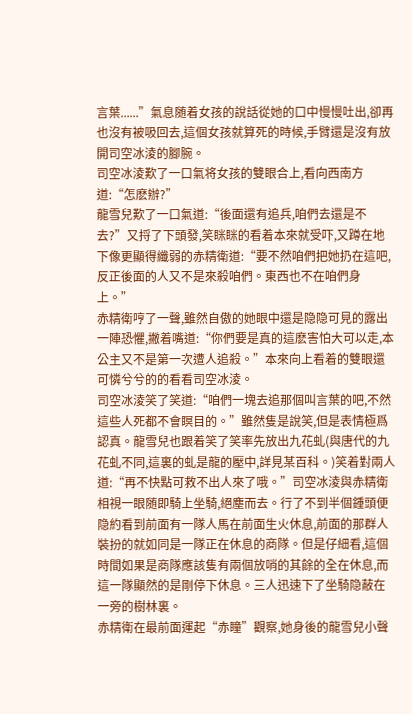言葉......”氣息随着女孩的說話從她的口中慢慢吐出,卻再也沒有被吸回去,這個女孩就算死的時候,手臂還是沒有放開司空冰淩的腳腕。
司空冰淩歎了一口氣将女孩的雙眼合上,看向西南方道:“怎麽辦?”
龍雪兒歎了一口氣道:“後面還有追兵,咱們去還是不去?”又捋了下頭發,笑眯眯的看着本來就受吓,又蹲在地下像更顯得纖弱的赤精衛道:“要不然咱們把她扔在這吧,反正後面的人又不是來殺咱們。東西也不在咱們身上。”
赤精衛哼了一聲,雖然自傲的她眼中還是隐隐可見的露出一陣恐懼,撇着嘴道:“你們要是真的這麽害怕大可以走,本公主又不是第一次遭人追殺。”本來向上看着的雙眼還可憐兮兮的的看看司空冰淩。
司空冰淩笑了笑道:“咱們一塊去追那個叫言葉的吧,不然這些人死都不會瞑目的。”雖然隻是說笑,但是表情極爲認真。龍雪兒也跟着笑了笑率先放出九花虬(與唐代的九花虬不同,這裏的虬是龍的壓中,詳見某百科。)笑着對兩人道:“再不快點可救不出人來了哦。”司空冰淩與赤精衛相視一眼随即騎上坐騎,絕塵而去。行了不到半個鍾頭便隐約看到前面有一隊人馬在前面生火休息,前面的那群人裝扮的就如同是一隊正在休息的商隊。但是仔細看,這個時間如果是商隊應該隻有兩個放哨的其餘的全在休息,而這一隊顯然的是剛停下休息。三人迅速下了坐騎隐蔽在一旁的樹林裏。
赤精衛在最前面運起“赤瞳”觀察,她身後的龍雪兒小聲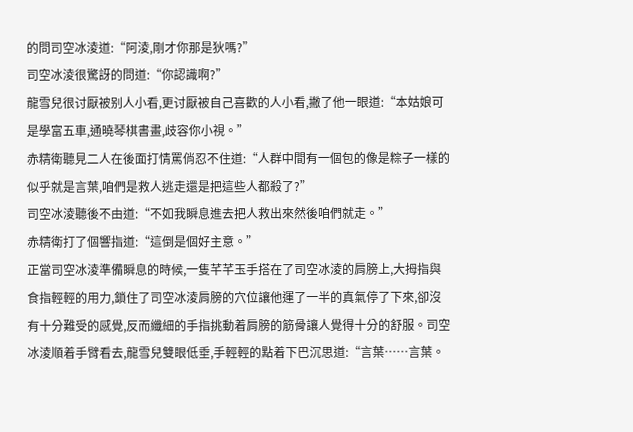的問司空冰淩道:“阿淩,剛才你那是狄嗎?”
司空冰淩很驚訝的問道:“你認識啊?”
龍雪兒很讨厭被别人小看,更讨厭被自己喜歡的人小看,撇了他一眼道:“本姑娘可是學富五車,通曉琴棋書畫,歧容你小視。”
赤精衛聽見二人在後面打情罵俏忍不住道:“人群中間有一個包的像是粽子一樣的似乎就是言葉,咱們是救人逃走還是把這些人都殺了?”
司空冰淩聽後不由道:“不如我瞬息進去把人救出來然後咱們就走。”
赤精衛打了個響指道:“這倒是個好主意。”
正當司空冰淩準備瞬息的時候,一隻芊芊玉手搭在了司空冰淩的肩膀上,大拇指與食指輕輕的用力,鎖住了司空冰淩肩膀的穴位讓他運了一半的真氣停了下來,卻沒有十分難受的感覺,反而纖細的手指挑動着肩膀的筋骨讓人覺得十分的舒服。司空冰淩順着手臂看去,龍雪兒雙眼低垂,手輕輕的點着下巴沉思道:“言葉……言葉。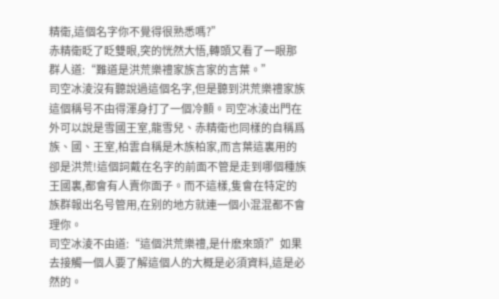精衛,這個名字你不覺得很熟悉嗎?”
赤精衛眨了眨雙眼,突的恍然大悟,轉頭又看了一眼那群人道:“難道是洪荒樂禮家族言家的言葉。”
司空冰淩沒有聽說過這個名字,但是聽到洪荒樂禮家族這個稱号不由得渾身打了一個冷顫。司空冰淩出門在外可以說是雪國王室,龍雪兒、赤精衛也同樣的自稱爲族、國、王室,柏雲自稱是木族柏家,而言葉這裏用的卻是洪荒!這個詞戴在名字的前面不管是走到哪個種族王國裏,都會有人賣你面子。而不這樣,隻會在特定的族群報出名号管用,在别的地方就連一個小混混都不會理你。
司空冰淩不由道:“這個洪荒樂禮,是什麽來頭?”如果去接觸一個人要了解這個人的大概是必須資料,這是必然的。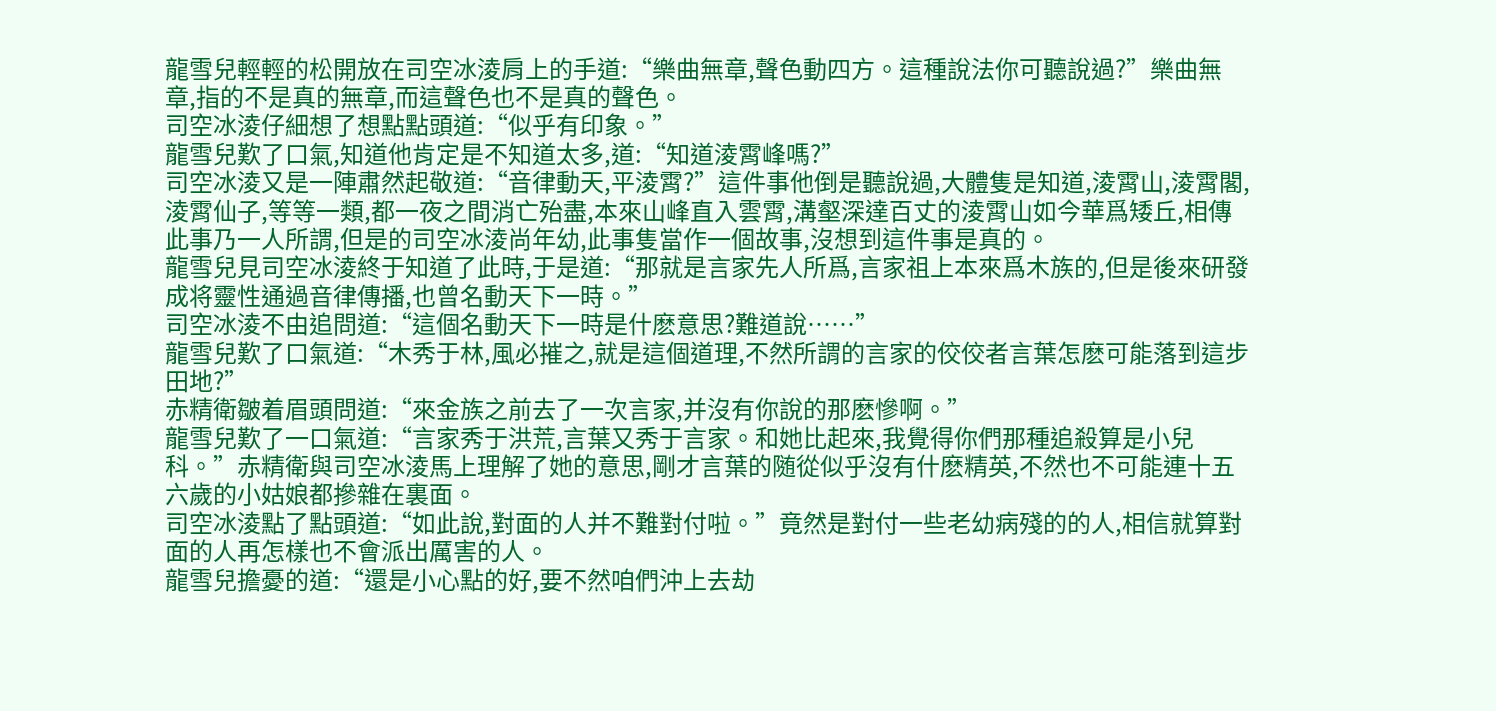龍雪兒輕輕的松開放在司空冰淩肩上的手道:“樂曲無章,聲色動四方。這種說法你可聽說過?”樂曲無章,指的不是真的無章,而這聲色也不是真的聲色。
司空冰淩仔細想了想點點頭道:“似乎有印象。”
龍雪兒歎了口氣,知道他肯定是不知道太多,道:“知道淩霄峰嗎?”
司空冰淩又是一陣肅然起敬道:“音律動天,平淩霄?”這件事他倒是聽說過,大體隻是知道,淩霄山,淩霄閣,淩霄仙子,等等一類,都一夜之間消亡殆盡,本來山峰直入雲霄,溝壑深達百丈的淩霄山如今華爲矮丘,相傳此事乃一人所謂,但是的司空冰淩尚年幼,此事隻當作一個故事,沒想到這件事是真的。
龍雪兒見司空冰淩終于知道了此時,于是道:“那就是言家先人所爲,言家祖上本來爲木族的,但是後來研發成将靈性通過音律傳播,也曾名動天下一時。”
司空冰淩不由追問道:“這個名動天下一時是什麽意思?難道說……”
龍雪兒歎了口氣道:“木秀于林,風必摧之,就是這個道理,不然所謂的言家的佼佼者言葉怎麽可能落到這步田地?”
赤精衛皺着眉頭問道:“來金族之前去了一次言家,并沒有你說的那麽慘啊。”
龍雪兒歎了一口氣道:“言家秀于洪荒,言葉又秀于言家。和她比起來,我覺得你們那種追殺算是小兒科。”赤精衛與司空冰淩馬上理解了她的意思,剛才言葉的随從似乎沒有什麽精英,不然也不可能連十五六歲的小姑娘都摻雜在裏面。
司空冰淩點了點頭道:“如此說,對面的人并不難對付啦。”竟然是對付一些老幼病殘的的人,相信就算對面的人再怎樣也不會派出厲害的人。
龍雪兒擔憂的道:“還是小心點的好,要不然咱們沖上去劫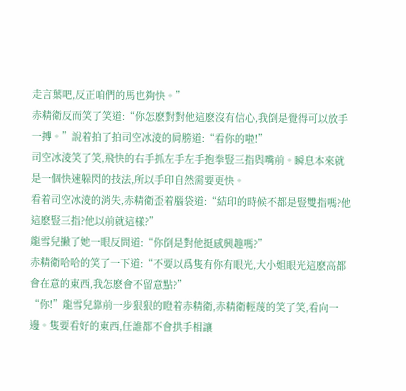走言葉吧,反正咱們的馬也夠快。”
赤精衛反而笑了笑道:“你怎麽對對他這麽沒有信心,我倒是覺得可以放手一搏。”說着拍了拍司空冰淩的肩膀道:“看你的啦!”
司空冰淩笑了笑,飛快的右手抓左手左手抱拳豎三指與嘴前。瞬息本來就是一個快速躲閃的技法,所以手印自然需要更快。
看着司空冰淩的消失,赤精衛歪着腦袋道:“結印的時候不都是豎雙指嗎?他這麽豎三指?他以前就這樣?”
龍雪兒撇了她一眼反問道:“你倒是對他挺感興趣嗎?”
赤精衛哈哈的笑了一下道:“不要以爲隻有你有眼光,大小姐眼光這麽高都會在意的東西,我怎麽會不留意點?”
“你!”龍雪兒靠前一步狠狠的瞪着赤精衛,赤精衛輕蔑的笑了笑,看向一邊。隻要看好的東西,任誰都不會拱手相讓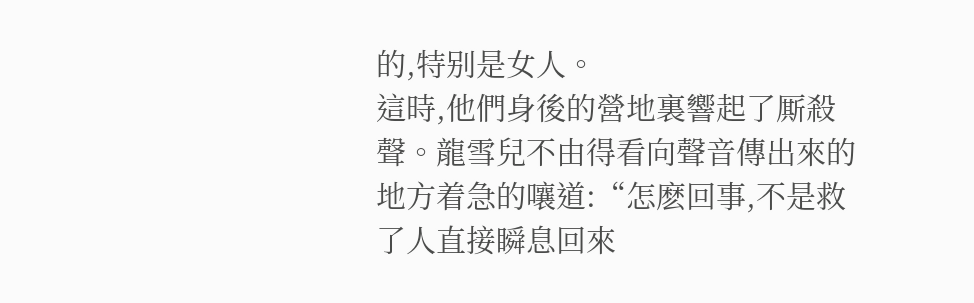的,特别是女人。
這時,他們身後的營地裏響起了厮殺聲。龍雪兒不由得看向聲音傳出來的地方着急的嚷道:“怎麽回事,不是救了人直接瞬息回來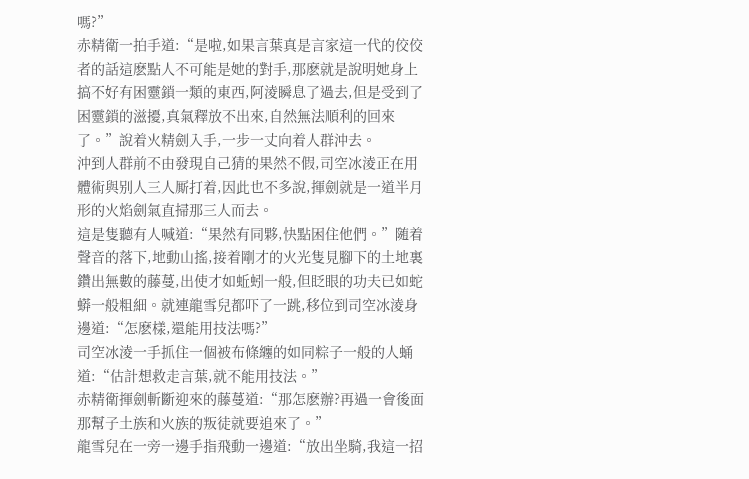嗎?”
赤精衛一拍手道:“是啦,如果言葉真是言家這一代的佼佼者的話這麽點人不可能是她的對手,那麽就是說明她身上搞不好有困靈鎖一類的東西,阿淩瞬息了過去,但是受到了困靈鎖的滋擾,真氣釋放不出來,自然無法順利的回來了。”說着火精劍入手,一步一丈向着人群沖去。
沖到人群前不由發現自己猜的果然不假,司空冰淩正在用體術與别人三人厮打着,因此也不多說,揮劍就是一道半月形的火焰劍氣直掃那三人而去。
這是隻聽有人喊道:“果然有同夥,快點困住他們。”随着聲音的落下,地動山搖,接着剛才的火光隻見腳下的土地裏鑽出無數的藤蔓,出使才如蚯蚓一般,但眨眼的功夫已如蛇蟒一般粗細。就連龍雪兒都吓了一跳,移位到司空冰淩身邊道:“怎麽樣,還能用技法嗎?”
司空冰淩一手抓住一個被布條纏的如同粽子一般的人蛹道:“估計想救走言葉,就不能用技法。”
赤精衛揮劍斬斷迎來的藤蔓道:“那怎麽辦?再過一會後面那幫子土族和火族的叛徒就要追來了。”
龍雪兒在一旁一邊手指飛動一邊道:“放出坐騎,我這一招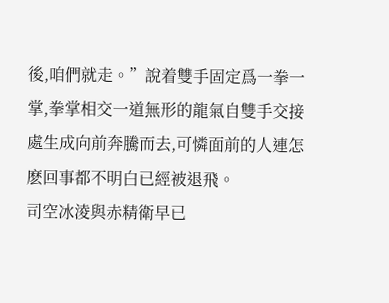後,咱們就走。”說着雙手固定爲一拳一掌,拳掌相交一道無形的龍氣自雙手交接處生成向前奔騰而去,可憐面前的人連怎麽回事都不明白已經被退飛。
司空冰淩與赤精衛早已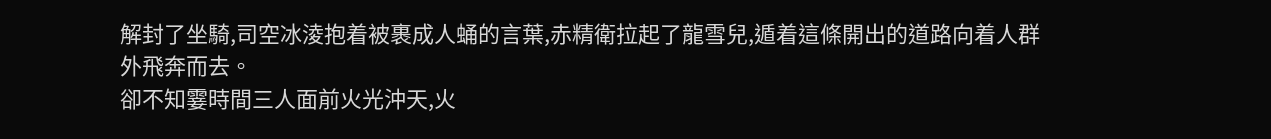解封了坐騎,司空冰淩抱着被裹成人蛹的言葉,赤精衛拉起了龍雪兒,遁着這條開出的道路向着人群外飛奔而去。
卻不知霎時間三人面前火光沖天,火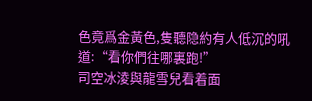色竟爲金黃色,隻聽隐約有人低沉的吼道:“看你們往哪裏跑!”
司空冰淩與龍雪兒看着面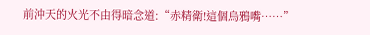前沖天的火光不由得暗念道:“赤精衛!這個烏鴉嘴……”